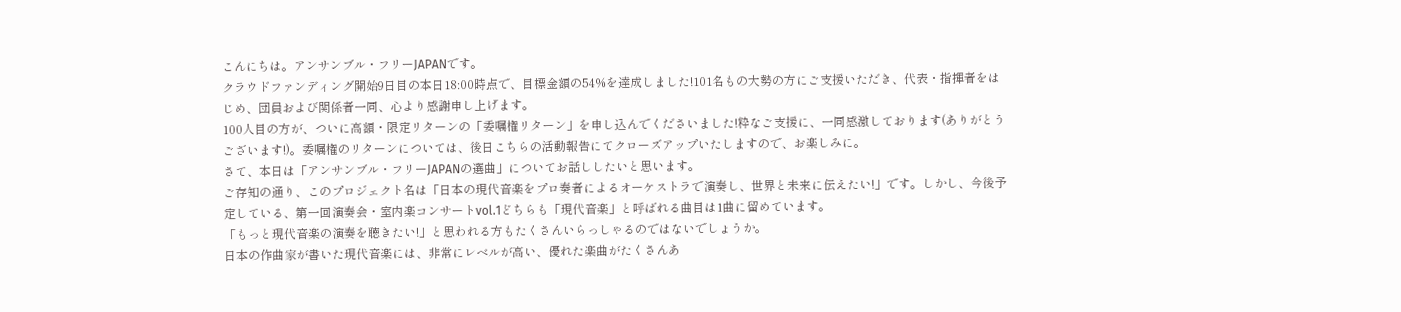こんにちは。アンサンブル・フリーJAPANです。
クラウドファンディング開始9日目の本日18:00時点で、目標金額の54%を達成しました!101名もの大勢の方にご支援いただき、代表・指揮者をはじめ、団員および関係者一同、心より感謝申し上げます。
100人目の方が、ついに高額・限定リターンの「委嘱権リターン」を申し込んでくださいました!粋なご支援に、一同感激しております(ありがとうございます!)。委嘱権のリターンについては、後日こちらの活動報告にてクローズアップいたしますので、お楽しみに。
さて、本日は「アンサンブル・フリーJAPANの選曲」についてお話ししたいと思います。
ご存知の通り、このプロジェクト名は「日本の現代音楽をプロ奏者によるオーケストラで演奏し、世界と未来に伝えたい!」です。しかし、今後予定している、第一回演奏会・室内楽コンサートvol.1どちらも「現代音楽」と呼ばれる曲目は1曲に留めています。
「もっと現代音楽の演奏を聴きたい!」と思われる方もたくさんいらっしゃるのではないでしょうか。
日本の作曲家が書いた現代音楽には、非常にレベルが高い、優れた楽曲がたくさんあ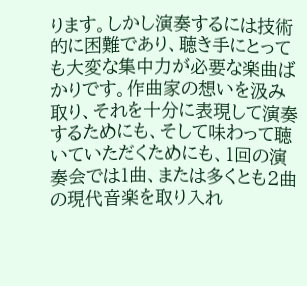ります。しかし演奏するには技術的に困難であり、聴き手にとっても大変な集中力が必要な楽曲ばかりです。作曲家の想いを汲み取り、それを十分に表現して演奏するためにも、そして味わって聴いていただくためにも、1回の演奏会では1曲、または多くとも2曲の現代音楽を取り入れ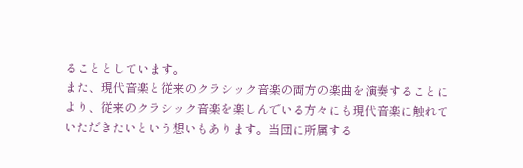ることとしています。
また、現代音楽と従来のクラシック音楽の両方の楽曲を演奏することにより、従来のクラシック音楽を楽しんでいる方々にも現代音楽に触れていただきたいという想いもあります。当団に所属する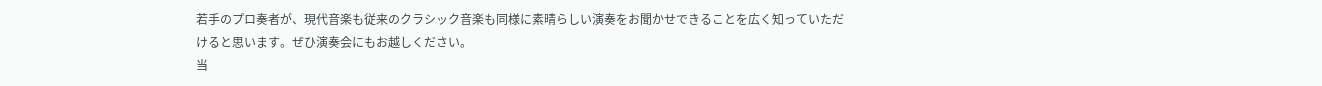若手のプロ奏者が、現代音楽も従来のクラシック音楽も同様に素晴らしい演奏をお聞かせできることを広く知っていただけると思います。ぜひ演奏会にもお越しください。
当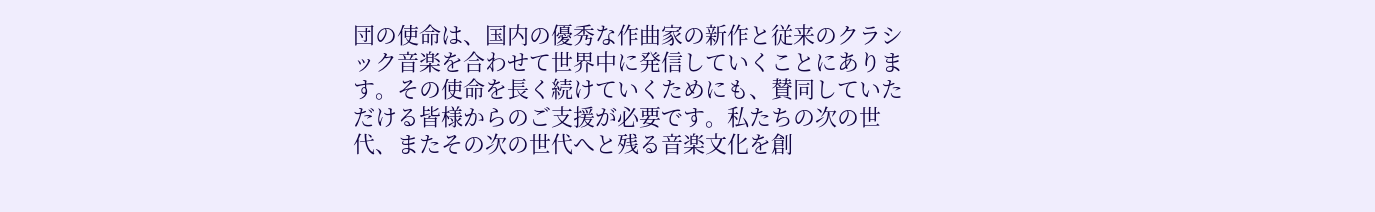団の使命は、国内の優秀な作曲家の新作と従来のクラシック音楽を合わせて世界中に発信していくことにあります。その使命を長く続けていくためにも、賛同していただける皆様からのご支援が必要です。私たちの次の世代、またその次の世代へと残る音楽文化を創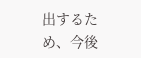出するため、今後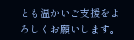とも温かいご支援をよろしくお願いします。